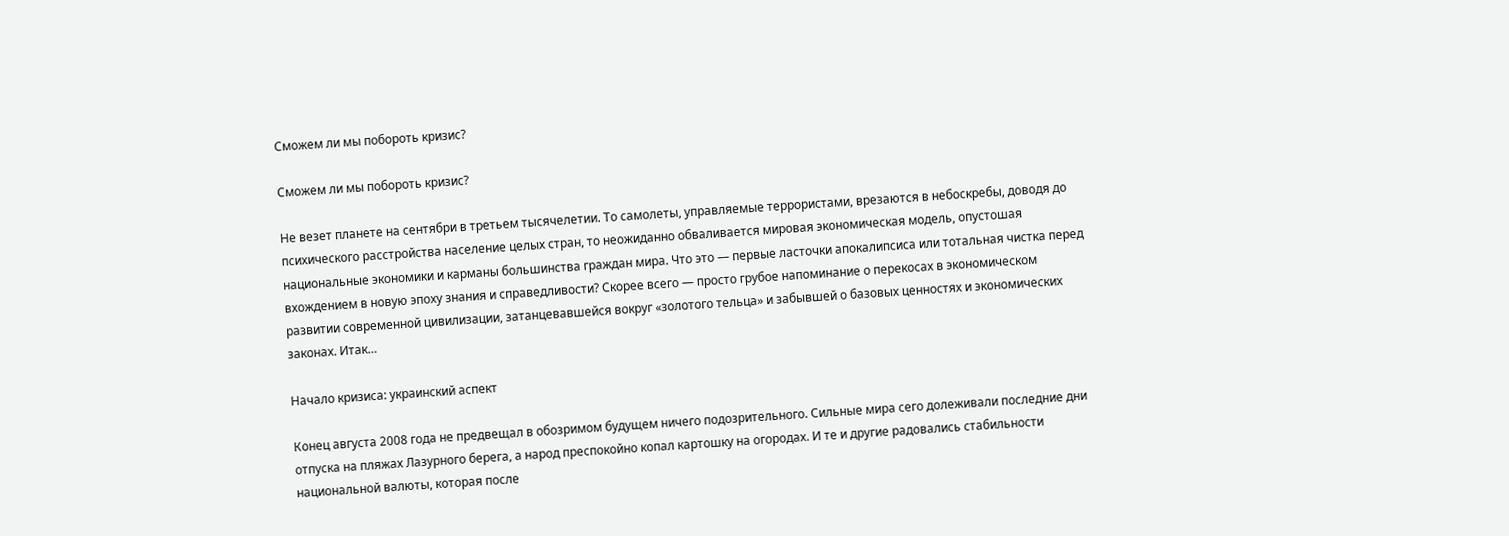Сможем ли мы побороть кризис?

Сможем ли мы побороть кризис?

Не везет планете на сентябри в третьем тысячелетии. То самолеты, управляемые террористами, врезаются в небоскребы, доводя до психического расстройства население целых стран, то неожиданно обваливается мировая экономическая модель, опустошая национальные экономики и карманы большинства граждан мира. Что это — первые ласточки апокалипсиса или тотальная чистка перед вхождением в новую эпоху знания и справедливости? Скорее всего — просто грубое напоминание о перекосах в экономическом развитии современной цивилизации, затанцевавшейся вокруг «золотого тельца» и забывшей о базовых ценностях и экономических законах. Итак…

Начало кризиса: украинский аспект

Конец августа 2008 года не предвещал в обозримом будущем ничего подозрительного. Сильные мира сего долеживали последние дни отпуска на пляжах Лазурного берега, а народ преспокойно копал картошку на огородах. И те и другие радовались стабильности национальной валюты, которая после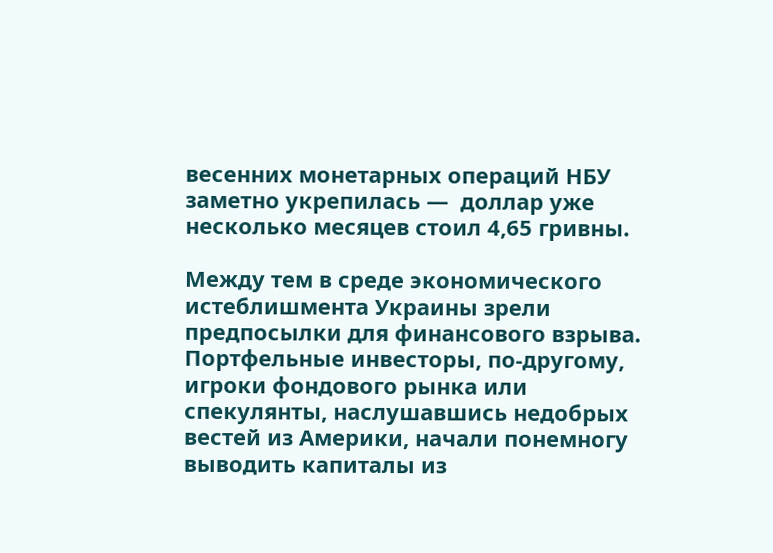весенних монетарных операций НБУ заметно укрепилась —  доллар уже несколько месяцев стоил 4,65 гривны.

Между тем в среде экономического истеблишмента Украины зрели предпосылки для финансового взрыва. Портфельные инвесторы, по-другому, игроки фондового рынка или спекулянты, наслушавшись недобрых вестей из Америки, начали понемногу выводить капиталы из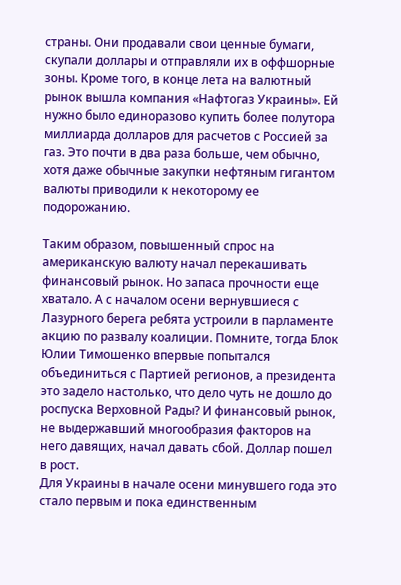страны. Они продавали свои ценные бумаги, скупали доллары и отправляли их в оффшорные зоны. Кроме того, в конце лета на валютный рынок вышла компания «Нафтогаз Украины». Ей нужно было единоразово купить более полутора миллиарда долларов для расчетов с Россией за газ. Это почти в два раза больше, чем обычно, хотя даже обычные закупки нефтяным гигантом валюты приводили к некоторому ее подорожанию.

Таким образом, повышенный спрос на американскую валюту начал перекашивать финансовый рынок. Но запаса прочности еще хватало. А с началом осени вернувшиеся с Лазурного берега ребята устроили в парламенте акцию по развалу коалиции. Помните, тогда Блок Юлии Тимошенко впервые попытался объединиться с Партией регионов, а президента это задело настолько, что дело чуть не дошло до роспуска Верховной Рады? И финансовый рынок, не выдержавший многообразия факторов на него давящих, начал давать сбой. Доллар пошел в рост.
Для Украины в начале осени минувшего года это стало первым и пока единственным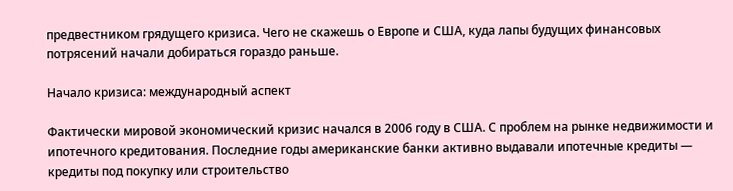предвестником грядущего кризиса. Чего не скажешь о Европе и США, куда лапы будущих финансовых потрясений начали добираться гораздо раньше.

Начало кризиса: международный аспект

Фактически мировой экономический кризис начался в 2006 году в США. С проблем на рынке недвижимости и ипотечного кредитования. Последние годы американские банки активно выдавали ипотечные кредиты — кредиты под покупку или строительство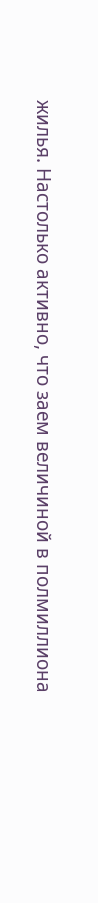жилья. Настолько активно, что заем величиной в полмиллиона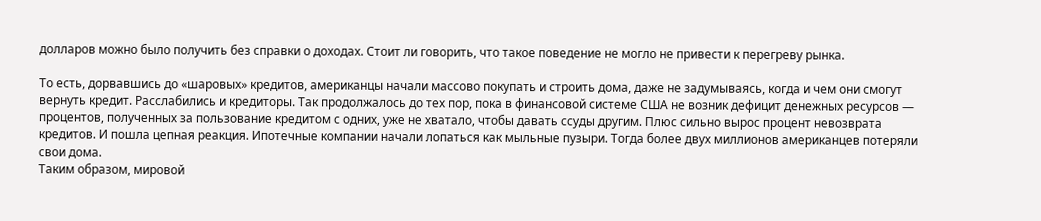долларов можно было получить без справки о доходах. Стоит ли говорить, что такое поведение не могло не привести к перегреву рынка.

То есть, дорвавшись до «шаровых» кредитов, американцы начали массово покупать и строить дома, даже не задумываясь, когда и чем они смогут вернуть кредит. Расслабились и кредиторы. Так продолжалось до тех пор, пока в финансовой системе США не возник дефицит денежных ресурсов — процентов, полученных за пользование кредитом с одних, уже не хватало, чтобы давать ссуды другим. Плюс сильно вырос процент невозврата кредитов. И пошла цепная реакция. Ипотечные компании начали лопаться как мыльные пузыри. Тогда более двух миллионов американцев потеряли свои дома.
Таким образом, мировой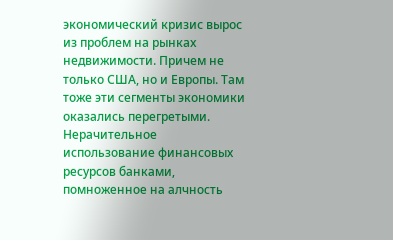экономический кризис вырос из проблем на рынках недвижимости. Причем не только США, но и Европы. Там тоже эти сегменты экономики оказались перегретыми. Нерачительное использование финансовых ресурсов банками, помноженное на алчность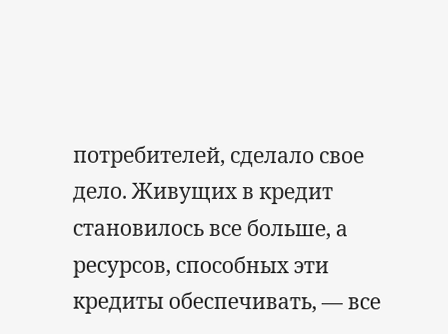потребителей, сделало свое дело. Живущих в кредит становилось все больше, а ресурсов, способных эти кредиты обеспечивать, — все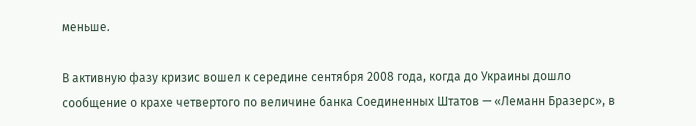меньше.

В активную фазу кризис вошел к середине сентября 2008 года, когда до Украины дошло сообщение о крахе четвертого по величине банка Соединенных Штатов — «Леманн Бразерс», в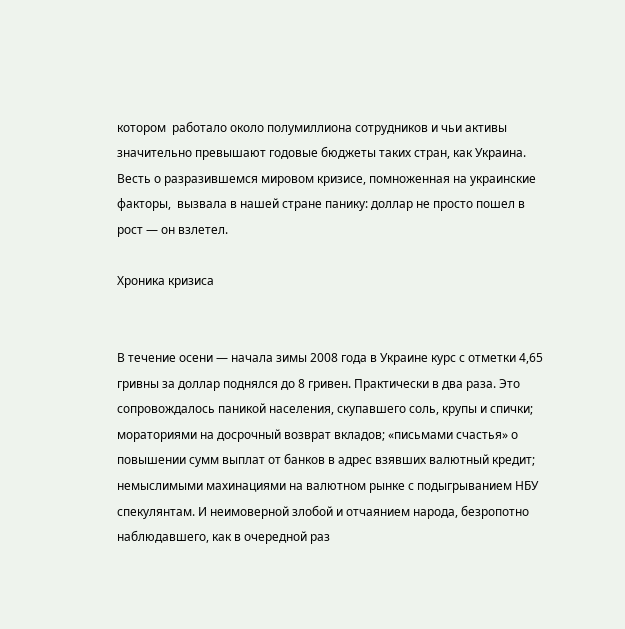котором  работало около полумиллиона сотрудников и чьи активы значительно превышают годовые бюджеты таких стран, как Украина. Весть о разразившемся мировом кризисе, помноженная на украинские факторы,  вызвала в нашей стране панику: доллар не просто пошел в рост — он взлетел.

Хроника кризиса


В течение осени — начала зимы 2008 года в Украине курс с отметки 4,65 гривны за доллар поднялся до 8 гривен. Практически в два раза. Это сопровождалось паникой населения, скупавшего соль, крупы и спички; мораториями на досрочный возврат вкладов; «письмами счастья» о повышении сумм выплат от банков в адрес взявших валютный кредит; немыслимыми махинациями на валютном рынке с подыгрыванием НБУ спекулянтам. И неимоверной злобой и отчаянием народа, безропотно наблюдавшего, как в очередной раз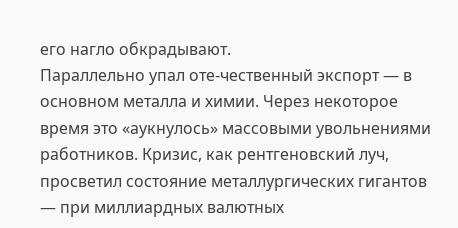его нагло обкрадывают.
Параллельно упал оте-чественный экспорт — в основном металла и химии. Через некоторое время это «аукнулось» массовыми увольнениями работников. Кризис, как рентгеновский луч, просветил состояние металлургических гигантов  — при миллиардных валютных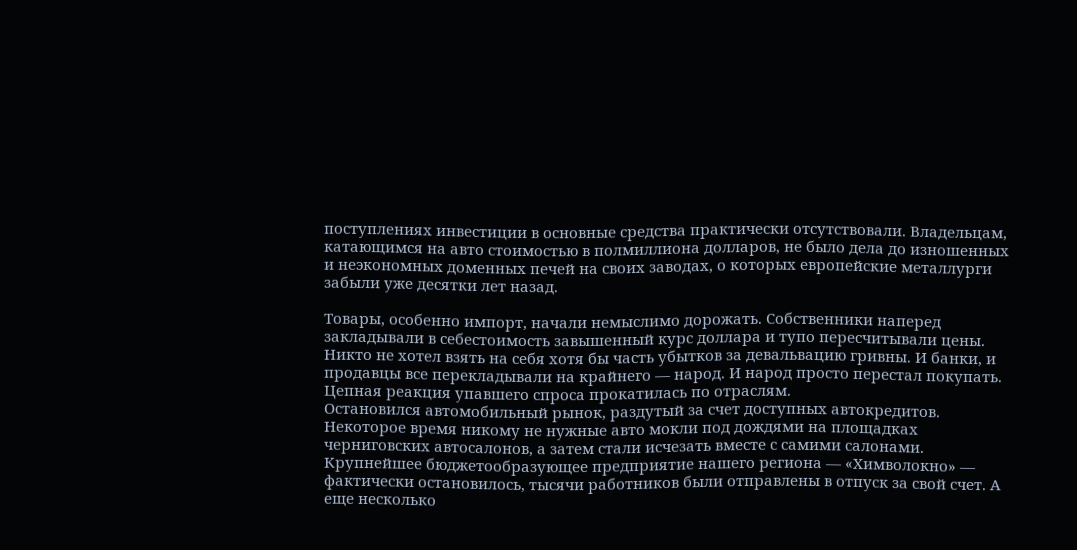поступлениях инвестиции в основные средства практически отсутствовали. Владельцам, катающимся на авто стоимостью в полмиллиона долларов, не было дела до изношенных и неэкономных доменных печей на своих заводах, о которых европейские металлурги забыли уже десятки лет назад.

Товары, особенно импорт, начали немыслимо дорожать. Собственники наперед закладывали в себестоимость завышенный курс доллара и тупо пересчитывали цены. Никто не хотел взять на себя хотя бы часть убытков за девальвацию гривны. И банки, и продавцы все перекладывали на крайнего — народ. И народ просто перестал покупать. Цепная реакция упавшего спроса прокатилась по отраслям.
Остановился автомобильный рынок, раздутый за счет доступных автокредитов. Некоторое время никому не нужные авто мокли под дождями на площадках черниговских автосалонов, а затем стали исчезать вместе с самими салонами. Крупнейшее бюджетообразующее предприятие нашего региона — «Химволокно» — фактически остановилось, тысячи работников были отправлены в отпуск за свой счет. А еще несколько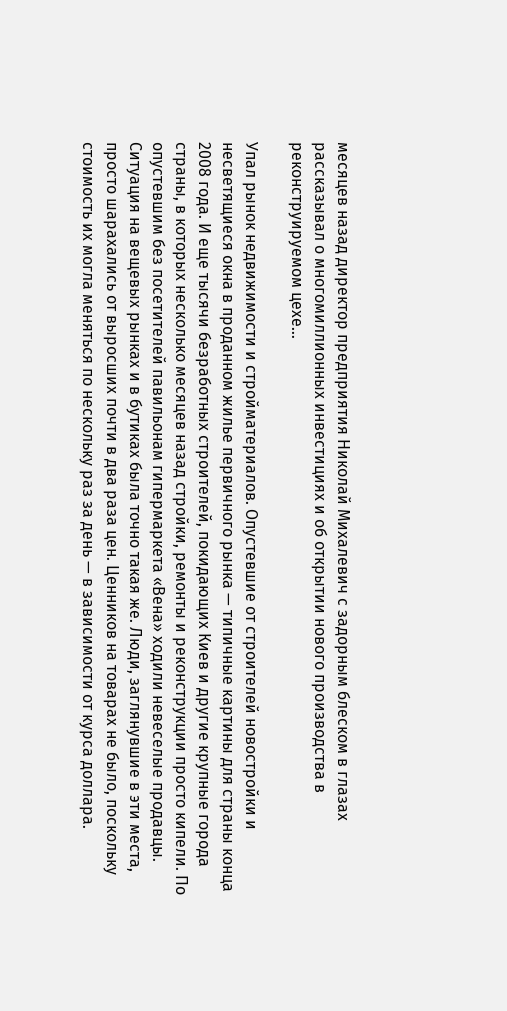месяцев назад директор предприятия Николай Михалевич с задорным блеском в глазах рассказывал о многомиллионных инвестициях и об открытии нового производства в реконструируемом цехе…

Упал рынок недвижимости и стройматериалов. Опустевшие от строителей новостройки и несветящиеся окна в проданном жилье первичного рынка — типичные картины для страны конца 2008 года. И еще тысячи безработных строителей, покидающих Киев и другие крупные города страны, в которых несколько месяцев назад стройки, ремонты и реконструкции просто кипели. По опустевшим без посетителей павильонам гипермаркета «Вена» ходили невеселые продавцы.
Ситуация на вещевых рынках и в бутиках была точно такая же. Люди, заглянувшие в эти места, просто шарахались от выросших почти в два раза цен. Ценников на товарах не было, поскольку стоимость их могла меняться по нескольку раз за день — в зависимости от курса доллара.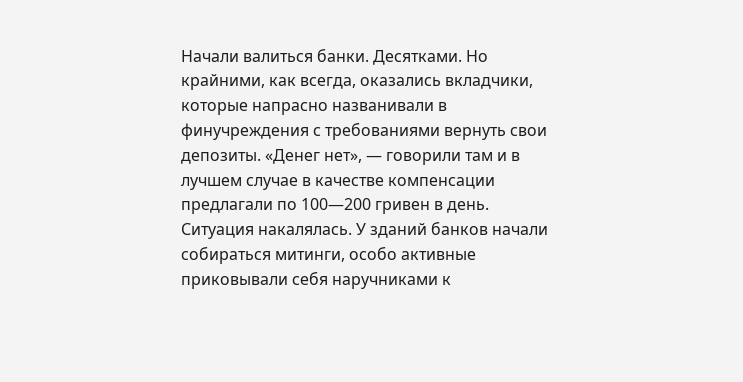Начали валиться банки. Десятками. Но крайними, как всегда, оказались вкладчики, которые напрасно названивали в финучреждения с требованиями вернуть свои депозиты. «Денег нет», — говорили там и в лучшем случае в качестве компенсации предлагали по 100—200 гривен в день. Ситуация накалялась. У зданий банков начали собираться митинги, особо активные приковывали себя наручниками к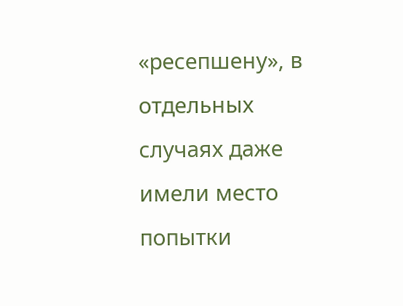«ресепшену», в отдельных случаях даже имели место попытки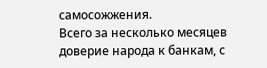самосожжения.
Всего за несколько месяцев доверие народа к банкам, с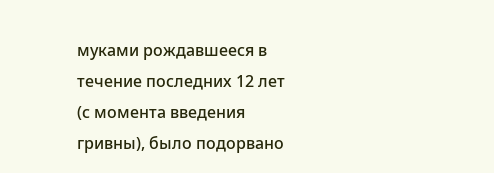муками рождавшееся в течение последних 12 лет (с момента введения гривны), было подорвано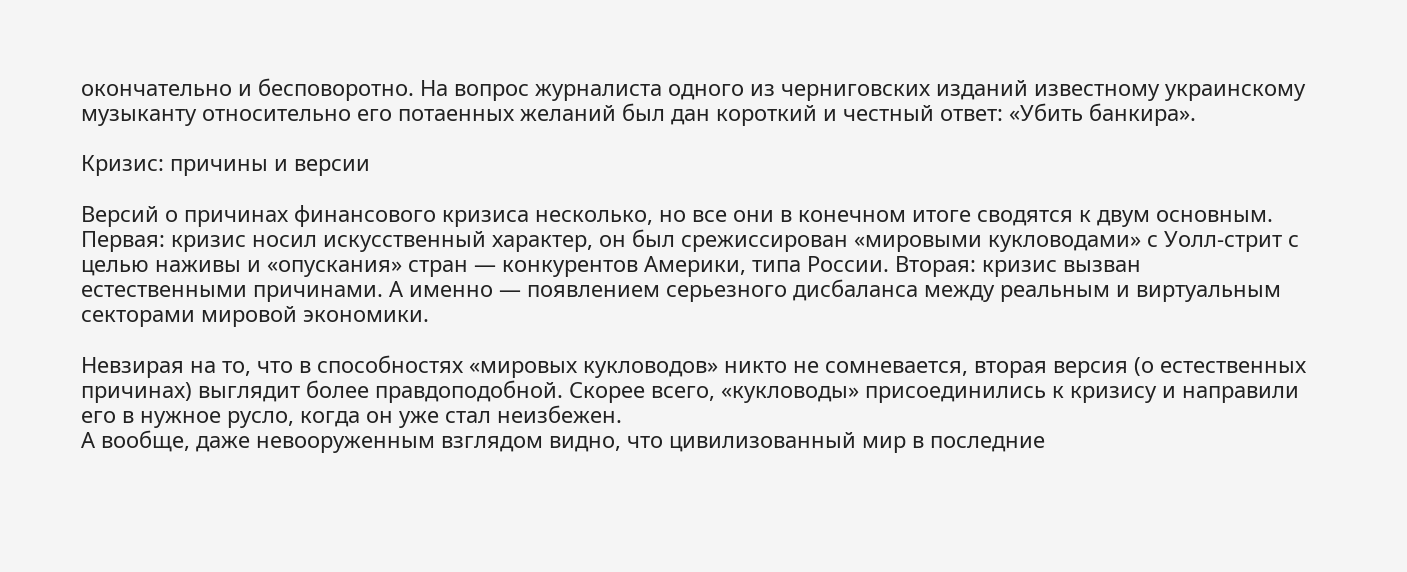окончательно и бесповоротно. На вопрос журналиста одного из черниговских изданий известному украинскому музыканту относительно его потаенных желаний был дан короткий и честный ответ: «Убить банкира».

Кризис: причины и версии

Версий о причинах финансового кризиса несколько, но все они в конечном итоге сводятся к двум основным. Первая: кризис носил искусственный характер, он был срежиссирован «мировыми кукловодами» с Уолл-стрит с целью наживы и «опускания» стран — конкурентов Америки, типа России. Вторая: кризис вызван естественными причинами. А именно — появлением серьезного дисбаланса между реальным и виртуальным секторами мировой экономики.

Невзирая на то, что в способностях «мировых кукловодов» никто не сомневается, вторая версия (о естественных причинах) выглядит более правдоподобной. Скорее всего, «кукловоды» присоединились к кризису и направили его в нужное русло, когда он уже стал неизбежен.
А вообще, даже невооруженным взглядом видно, что цивилизованный мир в последние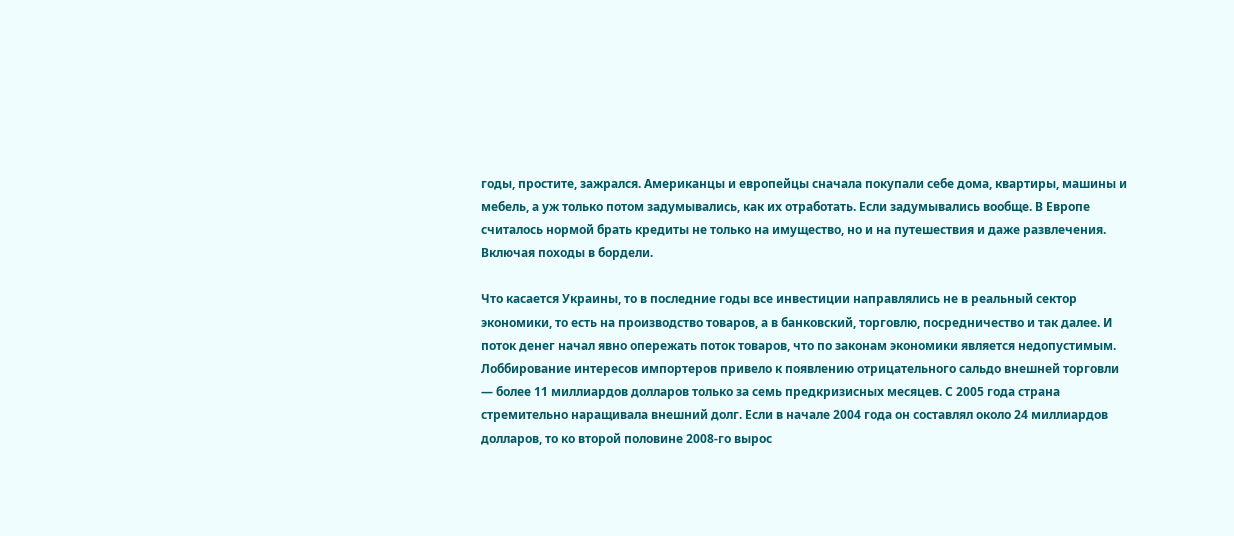годы, простите, зажрался. Американцы и европейцы сначала покупали себе дома, квартиры, машины и мебель, а уж только потом задумывались, как их отработать. Если задумывались вообще. В Европе считалось нормой брать кредиты не только на имущество, но и на путешествия и даже развлечения. Включая походы в бордели.

Что касается Украины, то в последние годы все инвестиции направлялись не в реальный сектор экономики, то есть на производство товаров, а в банковский, торговлю, посредничество и так далее. И поток денег начал явно опережать поток товаров, что по законам экономики является недопустимым. Лоббирование интересов импортеров привело к появлению отрицательного сальдо внешней торговли — более 11 миллиардов долларов только за семь предкризисных месяцев. С 2005 года страна стремительно наращивала внешний долг. Если в начале 2004 года он составлял около 24 миллиардов долларов, то ко второй половине 2008-го вырос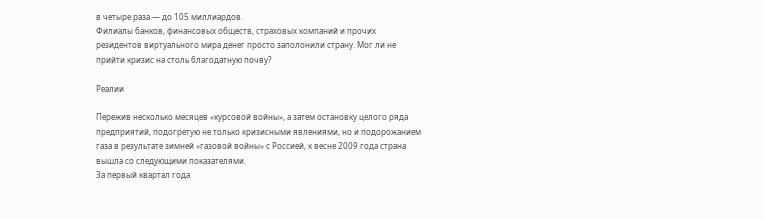в четыре раза — до 105 миллиардов.
Филиалы банков, финансовых обществ, страховых компаний и прочих резидентов виртуального мира денег просто заполонили страну. Мог ли не прийти кризис на столь благодатную почву?

Реалии

Пережив несколько месяцев «курсовой войны», а затем остановку целого ряда предприятий, подогретую не только кризисными явлениями, но и подорожанием газа в результате зимней «газовой войны» с Россией, к весне 2009 года страна вышла со следующими показателями.
За первый квартал года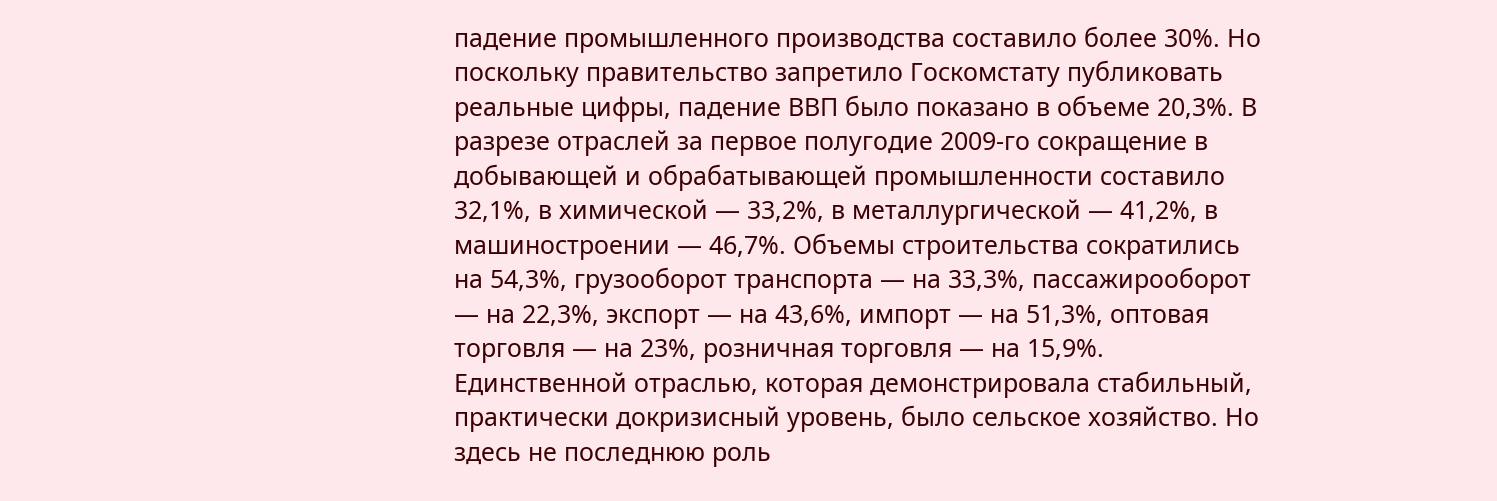падение промышленного производства составило более 30%. Но поскольку правительство запретило Госкомстату публиковать реальные цифры, падение ВВП было показано в объеме 20,3%. В разрезе отраслей за первое полугодие 2009-го сокращение в добывающей и обрабатывающей промышленности составило 32,1%, в химической — 33,2%, в металлургической — 41,2%, в машиностроении — 46,7%. Объемы строительства сократились на 54,3%, грузооборот транспорта — на 33,3%, пассажирооборот — на 22,3%, экспорт — на 43,6%, импорт — на 51,3%, оптовая торговля — на 23%, розничная торговля — на 15,9%. Единственной отраслью, которая демонстрировала стабильный, практически докризисный уровень, было сельское хозяйство. Но здесь не последнюю роль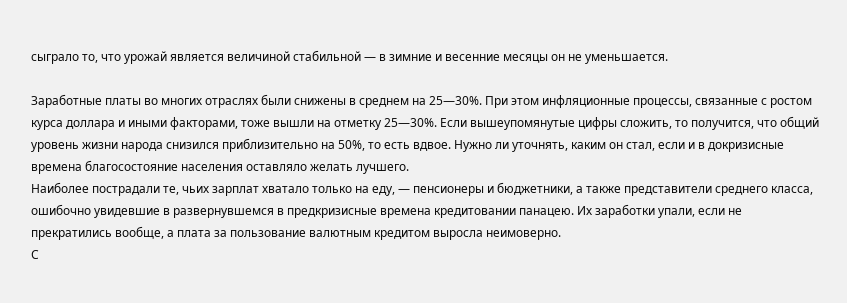сыграло то, что урожай является величиной стабильной — в зимние и весенние месяцы он не уменьшается.

Заработные платы во многих отраслях были снижены в среднем на 25—30%. При этом инфляционные процессы, связанные с ростом курса доллара и иными факторами, тоже вышли на отметку 25—30%. Если вышеупомянутые цифры сложить, то получится, что общий уровень жизни народа снизился приблизительно на 50%, то есть вдвое. Нужно ли уточнять, каким он стал, если и в докризисные времена благосостояние населения оставляло желать лучшего.
Наиболее пострадали те, чьих зарплат хватало только на еду, — пенсионеры и бюджетники, а также представители среднего класса, ошибочно увидевшие в развернувшемся в предкризисные времена кредитовании панацею. Их заработки упали, если не прекратились вообще, а плата за пользование валютным кредитом выросла неимоверно.
С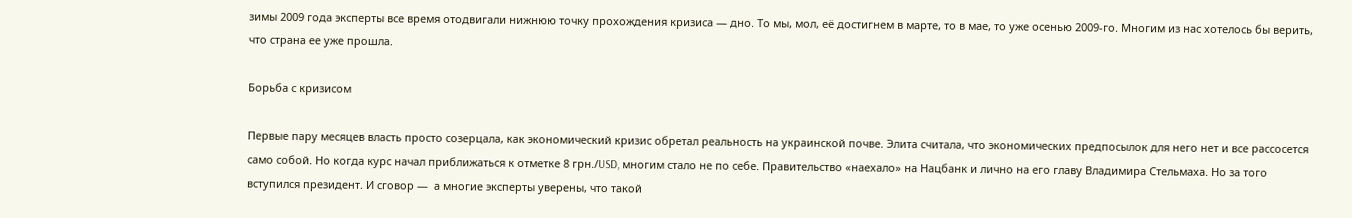зимы 2009 года эксперты все время отодвигали нижнюю точку прохождения кризиса — дно. То мы, мол, её достигнем в марте, то в мае, то уже осенью 2009-го. Многим из нас хотелось бы верить, что страна ее уже прошла.

Борьба с кризисом

Первые пару месяцев власть просто созерцала, как экономический кризис обретал реальность на украинской почве. Элита считала, что экономических предпосылок для него нет и все рассосется само собой. Но когда курс начал приближаться к отметке 8 грн./USD, многим стало не по себе. Правительство «наехало» на Нацбанк и лично на его главу Владимира Стельмаха. Но за того вступился президент. И сговор —  а многие эксперты уверены, что такой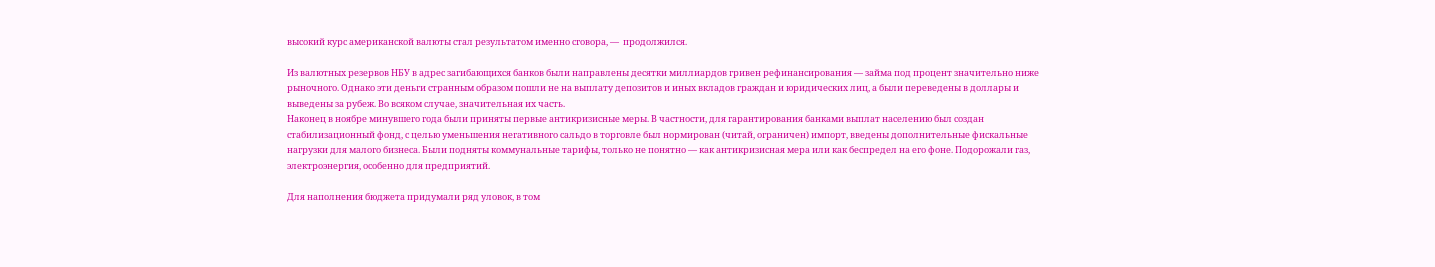высокий курс американской валюты стал результатом именно сговора, —  продолжился.

Из валютных резервов НБУ в адрес загибающихся банков были направлены десятки миллиардов гривен рефинансирования — займа под процент значительно ниже рыночного. Однако эти деньги странным образом пошли не на выплату депозитов и иных вкладов граждан и юридических лиц, а были переведены в доллары и выведены за рубеж. Во всяком случае, значительная их часть.
Наконец в ноябре минувшего года были приняты первые антикризисные меры. В частности, для гарантирования банками выплат населению был создан стабилизационный фонд, с целью уменьшения негативного сальдо в торговле был нормирован (читай, ограничен) импорт, введены дополнительные фискальные нагрузки для малого бизнеса. Были подняты коммунальные тарифы, только не понятно — как антикризисная мера или как беспредел на его фоне. Подорожали газ, электроэнергия, особенно для предприятий.

Для наполнения бюджета придумали ряд уловок, в том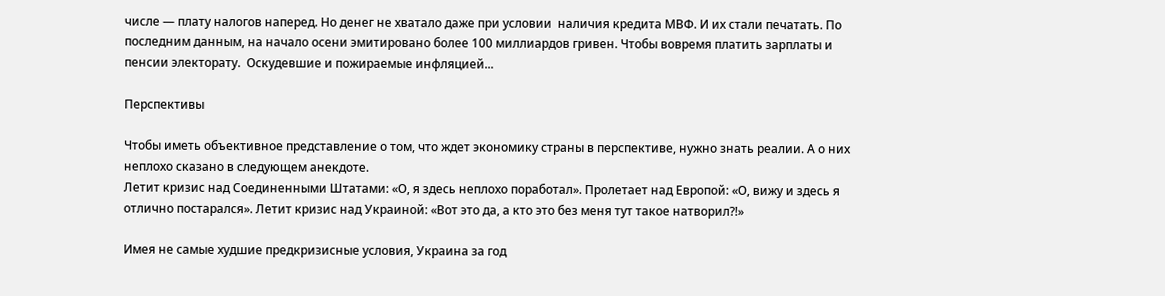числе — плату налогов наперед. Но денег не хватало даже при условии  наличия кредита МВФ. И их стали печатать. По последним данным, на начало осени эмитировано более 100 миллиардов гривен. Чтобы вовремя платить зарплаты и пенсии электорату.  Оскудевшие и пожираемые инфляцией...

Перспективы

Чтобы иметь объективное представление о том, что ждет экономику страны в перспективе, нужно знать реалии. А о них неплохо сказано в следующем анекдоте.
Летит кризис над Соединенными Штатами: «О, я здесь неплохо поработал». Пролетает над Европой: «О, вижу и здесь я отлично постарался». Летит кризис над Украиной: «Вот это да, а кто это без меня тут такое натворил?!»

Имея не самые худшие предкризисные условия, Украина за год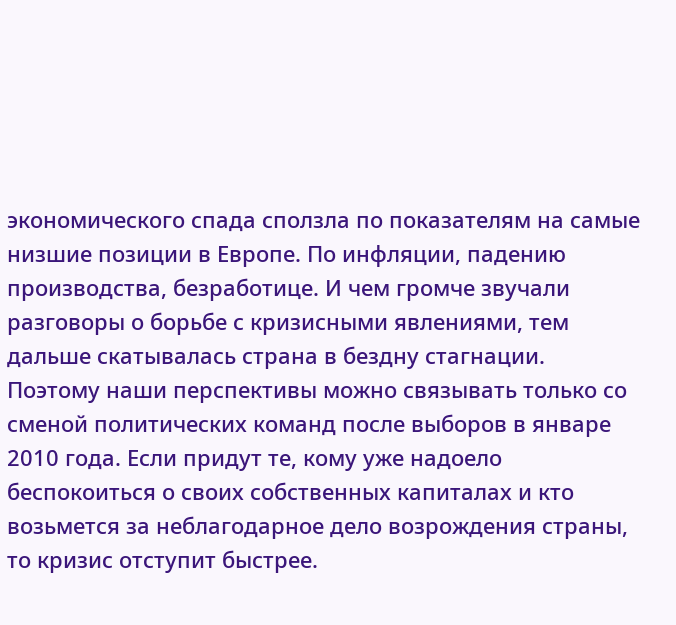экономического спада сползла по показателям на самые низшие позиции в Европе. По инфляции, падению производства, безработице. И чем громче звучали разговоры о борьбе с кризисными явлениями, тем дальше скатывалась страна в бездну стагнации.
Поэтому наши перспективы можно связывать только со сменой политических команд после выборов в январе 2010 года. Если придут те, кому уже надоело беспокоиться о своих собственных капиталах и кто возьмется за неблагодарное дело возрождения страны, то кризис отступит быстрее.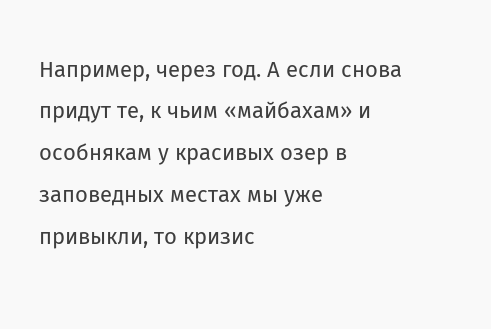Например, через год. А если снова придут те, к чьим «майбахам» и особнякам у красивых озер в заповедных местах мы уже привыкли, то кризис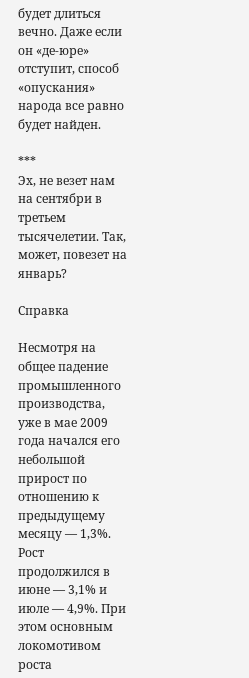будет длиться вечно. Даже если он «де-юре» отступит, способ «опускания» народа все равно будет найден.

***
Эх, не везет нам на сентябри в третьем тысячелетии. Так, может, повезет на январь?

Справка

Несмотря на общее падение промышленного производства, уже в мае 2009 года начался его небольшой прирост по отношению к предыдущему месяцу — 1,3%. Рост продолжился в июне — 3,1% и июле — 4,9%. При этом основным локомотивом роста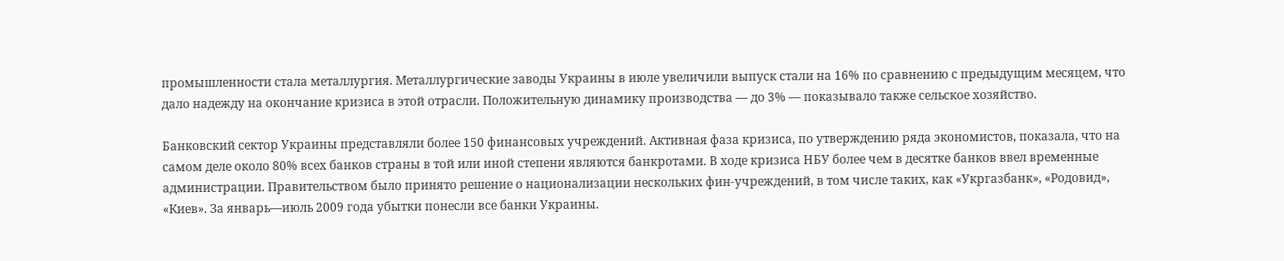промышленности стала металлургия. Металлургические заводы Украины в июле увеличили выпуск стали на 16% по сравнению с предыдущим месяцем, что дало надежду на окончание кризиса в этой отрасли. Положительную динамику производства — до 3% — показывало также сельское хозяйство.

Банковский сектор Украины представляли более 150 финансовых учреждений. Активная фаза кризиса, по утверждению ряда экономистов, показала, что на самом деле около 80% всех банков страны в той или иной степени являются банкротами. В ходе кризиса НБУ более чем в десятке банков ввел временные администрации. Правительством было принято решение о национализации нескольких фин-учреждений, в том числе таких, как «Укргазбанк», «Родовид», «Киев». За январь—июль 2009 года убытки понесли все банки Украины.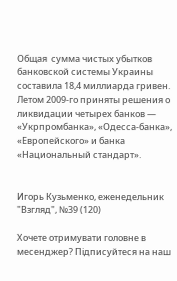Общая  сумма чистых убытков банковской системы Украины составила 18,4 миллиарда гривен. Летом 2009-го приняты решения о ликвидации четырех банков — «Укрпромбанка», «Одесса-банка», «Европейского» и банка «Национальный стандарт».


Игорь Кузьменко, еженедельник "Взгляд", №39 (120)

Хочете отримувати головне в месенджер? Підписуйтеся на наш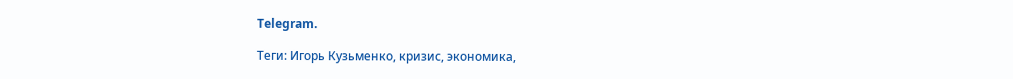Telegram.

Теги: Игорь Кузьменко, кризис, экономика,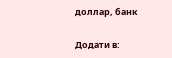доллар, банк

Додати в: